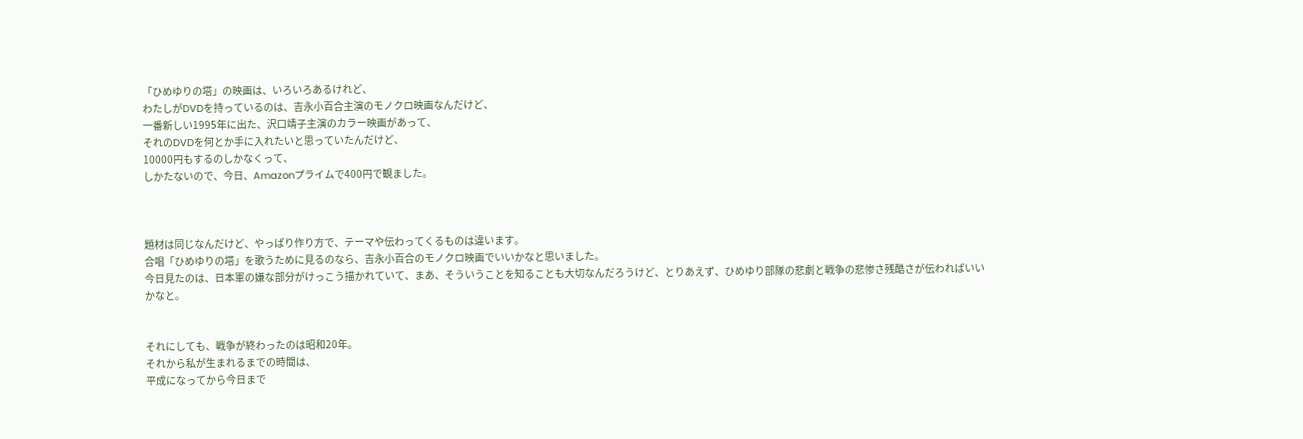「ひめゆりの塔」の映画は、いろいろあるけれど、
わたしがDVDを持っているのは、吉永小百合主演のモノクロ映画なんだけど、
一番新しい1995年に出た、沢口靖子主演のカラー映画があって、
それのDVDを何とか手に入れたいと思っていたんだけど、
10000円もするのしかなくって、
しかたないので、今日、Amazonプライムで400円で観ました。



題材は同じなんだけど、やっぱり作り方で、テーマや伝わってくるものは違います。
合唱「ひめゆりの塔」を歌うために見るのなら、吉永小百合のモノクロ映画でいいかなと思いました。
今日見たのは、日本軍の嫌な部分がけっこう描かれていて、まあ、そういうことを知ることも大切なんだろうけど、とりあえず、ひめゆり部隊の悲劇と戦争の悲惨さ残酷さが伝わればいいかなと。


それにしても、戦争が終わったのは昭和20年。
それから私が生まれるまでの時間は、
平成になってから今日まで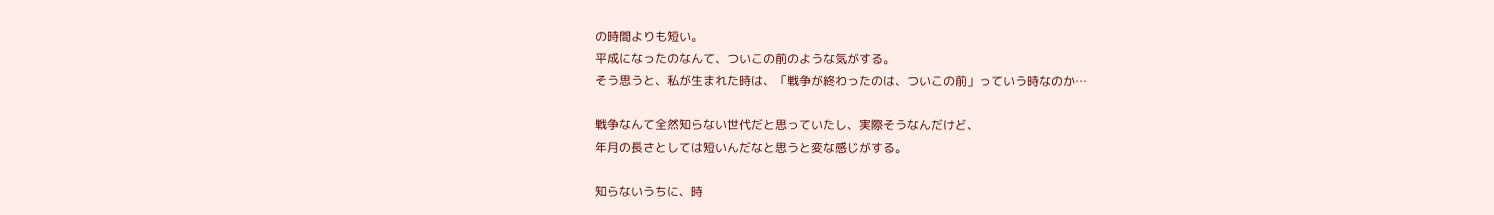の時間よりも短い。
平成になったのなんて、ついこの前のような気がする。
そう思うと、私が生まれた時は、「戦争が終わったのは、ついこの前」っていう時なのか…

戦争なんて全然知らない世代だと思っていたし、実際そうなんだけど、
年月の長さとしては短いんだなと思うと変な感じがする。

知らないうちに、時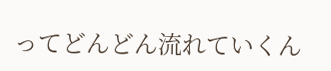ってどんどん流れていくん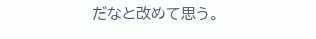だなと改めて思う。